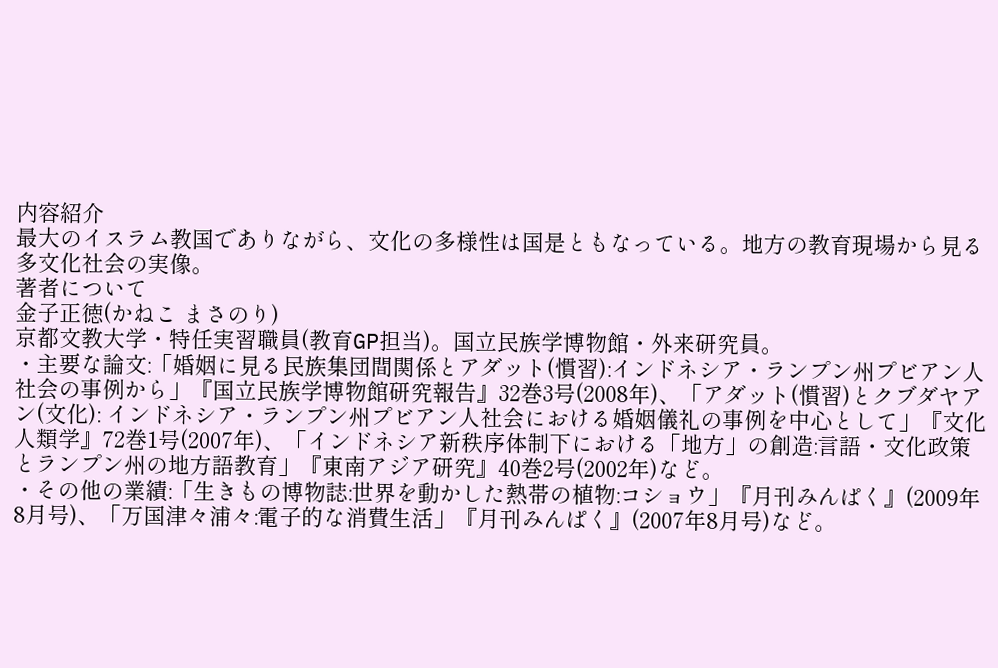内容紹介
最大のイスラム教国でありながら、文化の多様性は国是ともなっている。地方の教育現場から見る多文化社会の実像。
著者について
金子正徳(かねこ まさのり)
京都文教大学・特任実習職員(教育GP担当)。国立民族学博物館・外来研究員。
・主要な論文:「婚姻に見る民族集団間関係とアダット(慣習):インドネシア・ランプン州プビアン人社会の事例から」『国立民族学博物館研究報告』32巻3号(2008年)、「アダット(慣習)とクブダヤアン(文化): インドネシア・ランプン州プビアン人社会における婚姻儀礼の事例を中心として」『文化人類学』72巻1号(2007年)、「インドネシア新秩序体制下における「地方」の創造:言語・文化政策とランプン州の地方語教育」『東南アジア研究』40巻2号(2002年)など。
・その他の業績:「生きもの博物誌:世界を動かした熱帯の植物:コショウ」『月刊みんぱく』(2009年8月号)、「万国津々浦々:電子的な消費生活」『月刊みんぱく』(2007年8月号)など。